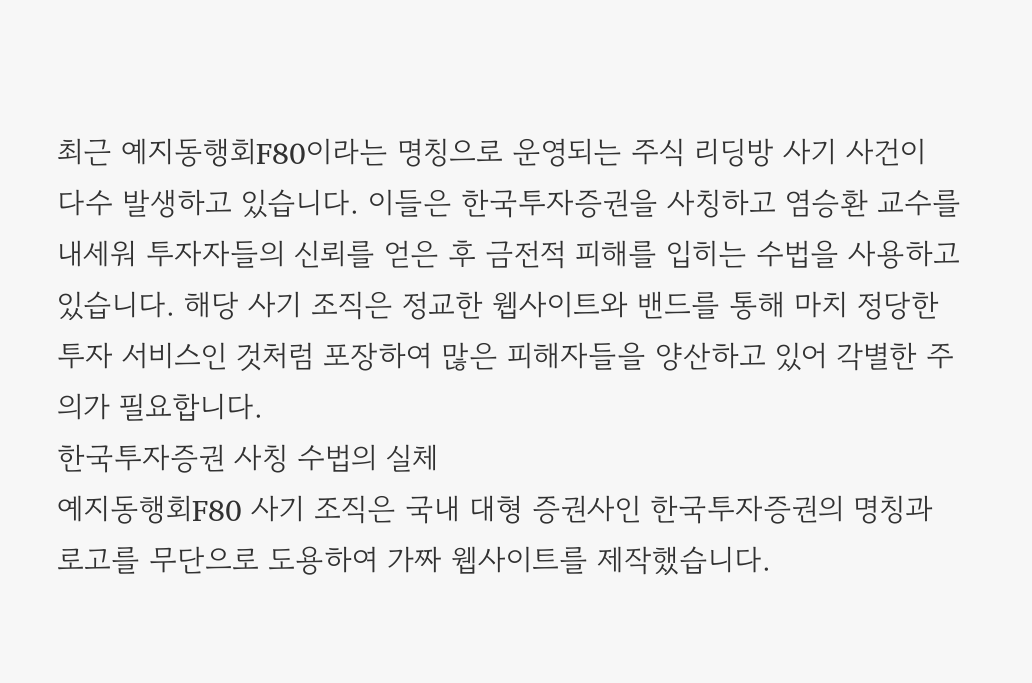최근 예지동행회F80이라는 명칭으로 운영되는 주식 리딩방 사기 사건이 다수 발생하고 있습니다. 이들은 한국투자증권을 사칭하고 염승환 교수를 내세워 투자자들의 신뢰를 얻은 후 금전적 피해를 입히는 수법을 사용하고 있습니다. 해당 사기 조직은 정교한 웹사이트와 밴드를 통해 마치 정당한 투자 서비스인 것처럼 포장하여 많은 피해자들을 양산하고 있어 각별한 주의가 필요합니다.
한국투자증권 사칭 수법의 실체
예지동행회F80 사기 조직은 국내 대형 증권사인 한국투자증권의 명칭과 로고를 무단으로 도용하여 가짜 웹사이트를 제작했습니다.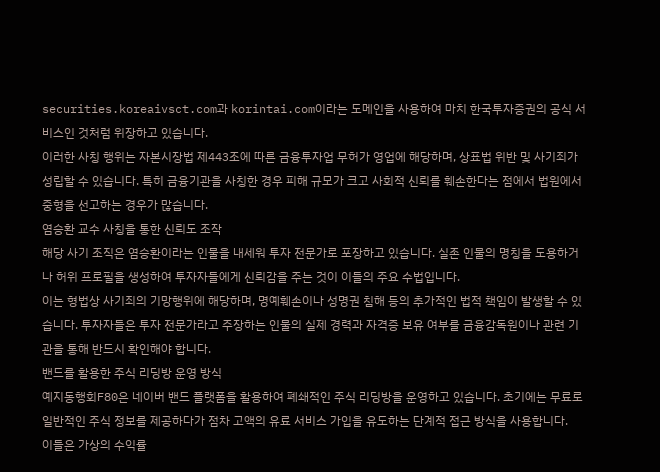securities.koreaivsct.com과 korintai.com이라는 도메인을 사용하여 마치 한국투자증권의 공식 서비스인 것처럼 위장하고 있습니다.
이러한 사칭 행위는 자본시장법 제443조에 따른 금융투자업 무허가 영업에 해당하며, 상표법 위반 및 사기죄가 성립할 수 있습니다. 특히 금융기관을 사칭한 경우 피해 규모가 크고 사회적 신뢰를 훼손한다는 점에서 법원에서 중형을 선고하는 경우가 많습니다.
염승환 교수 사칭을 통한 신뢰도 조작
해당 사기 조직은 염승환이라는 인물을 내세워 투자 전문가로 포장하고 있습니다. 실존 인물의 명칭을 도용하거나 허위 프로필을 생성하여 투자자들에게 신뢰감을 주는 것이 이들의 주요 수법입니다.
이는 형법상 사기죄의 기망행위에 해당하며, 명예훼손이나 성명권 침해 등의 추가적인 법적 책임이 발생할 수 있습니다. 투자자들은 투자 전문가라고 주장하는 인물의 실제 경력과 자격증 보유 여부를 금융감독원이나 관련 기관을 통해 반드시 확인해야 합니다.
밴드를 활용한 주식 리딩방 운영 방식
예지동행회F80은 네이버 밴드 플랫폼을 활용하여 폐쇄적인 주식 리딩방을 운영하고 있습니다. 초기에는 무료로 일반적인 주식 정보를 제공하다가 점차 고액의 유료 서비스 가입을 유도하는 단계적 접근 방식을 사용합니다.
이들은 가상의 수익률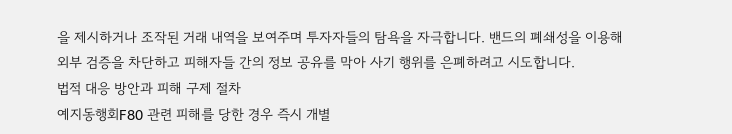을 제시하거나 조작된 거래 내역을 보여주며 투자자들의 탐욕을 자극합니다. 밴드의 폐쇄성을 이용해 외부 검증을 차단하고 피해자들 간의 정보 공유를 막아 사기 행위를 은폐하려고 시도합니다.
법적 대응 방안과 피해 구제 절차
예지동행회F80 관련 피해를 당한 경우 즉시 개별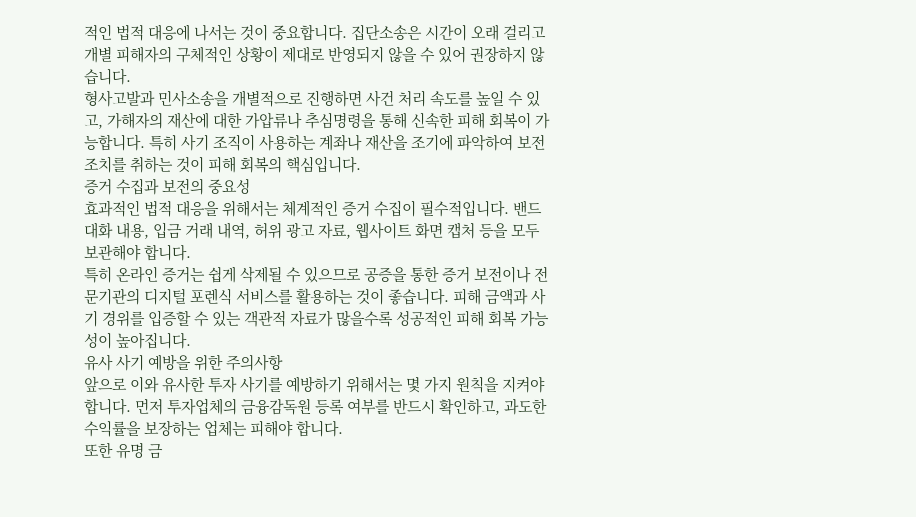적인 법적 대응에 나서는 것이 중요합니다. 집단소송은 시간이 오래 걸리고 개별 피해자의 구체적인 상황이 제대로 반영되지 않을 수 있어 권장하지 않습니다.
형사고발과 민사소송을 개별적으로 진행하면 사건 처리 속도를 높일 수 있고, 가해자의 재산에 대한 가압류나 추심명령을 통해 신속한 피해 회복이 가능합니다. 특히 사기 조직이 사용하는 계좌나 재산을 조기에 파악하여 보전조치를 취하는 것이 피해 회복의 핵심입니다.
증거 수집과 보전의 중요성
효과적인 법적 대응을 위해서는 체계적인 증거 수집이 필수적입니다. 밴드 대화 내용, 입금 거래 내역, 허위 광고 자료, 웹사이트 화면 캡처 등을 모두 보관해야 합니다.
특히 온라인 증거는 쉽게 삭제될 수 있으므로 공증을 통한 증거 보전이나 전문기관의 디지털 포렌식 서비스를 활용하는 것이 좋습니다. 피해 금액과 사기 경위를 입증할 수 있는 객관적 자료가 많을수록 성공적인 피해 회복 가능성이 높아집니다.
유사 사기 예방을 위한 주의사항
앞으로 이와 유사한 투자 사기를 예방하기 위해서는 몇 가지 원칙을 지켜야 합니다. 먼저 투자업체의 금융감독원 등록 여부를 반드시 확인하고, 과도한 수익률을 보장하는 업체는 피해야 합니다.
또한 유명 금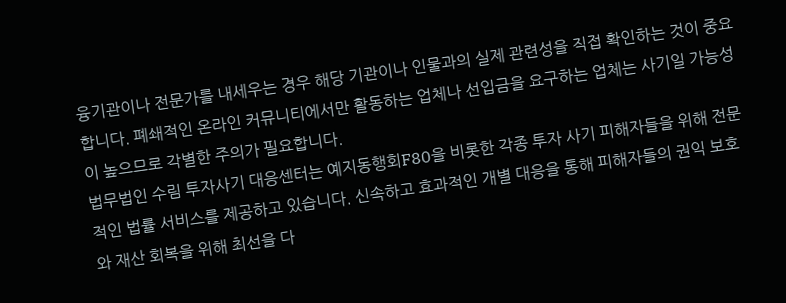융기관이나 전문가를 내세우는 경우 해당 기관이나 인물과의 실제 관련성을 직접 확인하는 것이 중요합니다. 폐쇄적인 온라인 커뮤니티에서만 활동하는 업체나 선입금을 요구하는 업체는 사기일 가능성이 높으므로 각별한 주의가 필요합니다.
법무법인 수림 투자사기 대응센터는 예지동행회F80을 비롯한 각종 투자 사기 피해자들을 위해 전문적인 법률 서비스를 제공하고 있습니다. 신속하고 효과적인 개별 대응을 통해 피해자들의 권익 보호와 재산 회복을 위해 최선을 다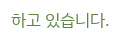하고 있습니다.